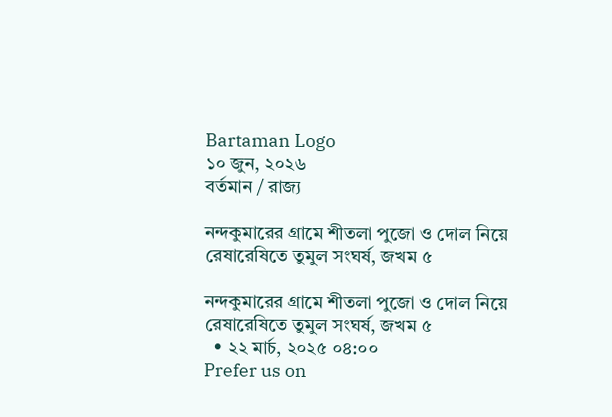Bartaman Logo
১০ জুন, ২০২৬
বর্তমান / রাজ্য

নন্দকুমারের গ্রামে শীতলা পুজো ও দোল নিয়ে রেষারেষিতে তুমুল সংঘর্ষ, জখম ৫

নন্দকুমারের গ্রামে শীতলা পুজো ও দোল নিয়ে রেষারেষিতে তুমুল সংঘর্ষ, জখম ৫
  • ২২ মার্চ, ২০২৫ ০৪:০০
Prefer us on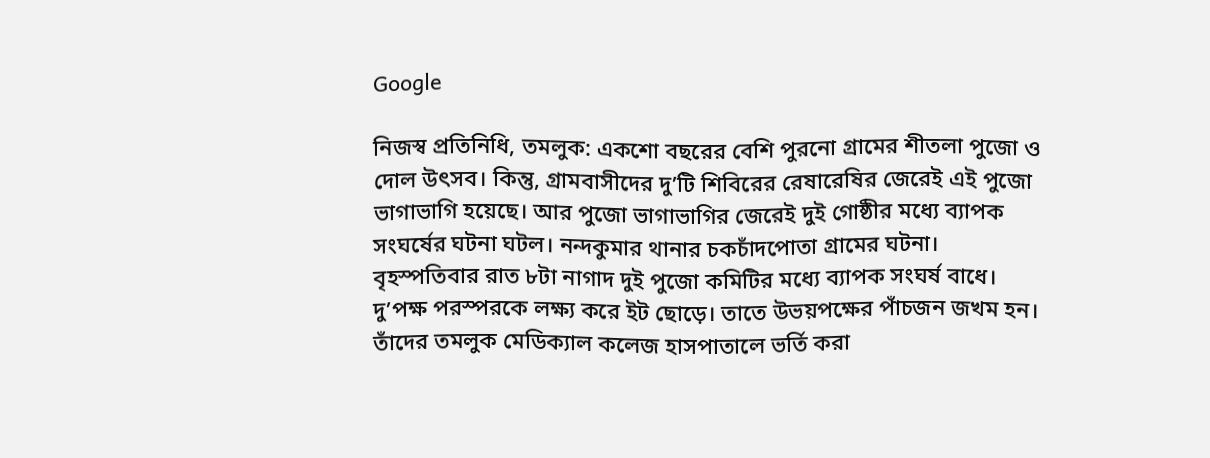Google

নিজস্ব প্রতিনিধি, তমলুক: একশো বছরের বেশি পুরনো গ্রামের শীতলা পুজো ও দোল উৎসব। কিন্তু, গ্রামবাসীদের দু’টি শিবিরের রেষারেষির জেরেই এই পুজো ভাগাভাগি হয়েছে। আর পুজো ভাগাভাগির জেরেই দুই গোষ্ঠীর মধ্যে ব্যাপক সংঘর্ষের ঘটনা ঘটল। নন্দকুমার থানার চকচাঁদপোতা গ্রামের ঘটনা। বৃহস্পতিবার রাত ৮টা নাগাদ দুই পুজো কমিটির মধ্যে ব্যাপক সংঘর্ষ বাধে। দু’পক্ষ পরস্পরকে লক্ষ্য করে ইট ছোড়ে। তাতে উভয়পক্ষের পাঁচজন জখম হন। তাঁদের তমলুক মেডিক্যাল কলেজ হাসপাতালে ভর্তি করা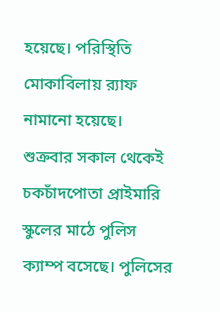হয়েছে। পরিস্থিতি মোকাবিলায় র‌্যাফ নামানো হয়েছে। শুক্রবার সকাল থেকেই চকচাঁদপোতা প্রাইমারি স্কুলের মাঠে পুলিস ক্যাম্প বসেছে। পুলিসের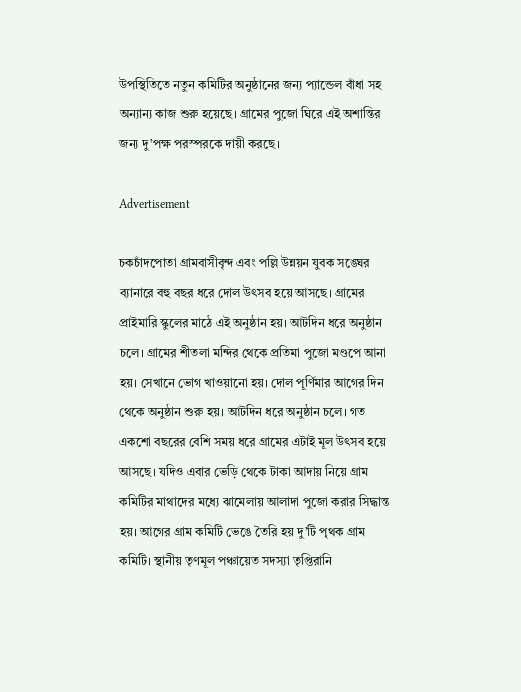উপস্থিতিতে নতুন কমিটির অনুষ্ঠানের জন্য প্যান্ডেল বাঁধা সহ অন্যান্য কাজ শুরু হয়েছে। গ্রামের পুজো ঘিরে এই অশান্তির জন্য দু’পক্ষ পরস্পরকে দায়ী করছে।

Advertisement

চকচাঁদপোতা গ্রামবাসীবৃন্দ এবং পল্লি উন্নয়ন যুবক সঙ্ঘের ব্যানারে বহু বছর ধরে দোল উৎসব হয়ে আসছে। গ্রামের প্রাইমারি স্কুলের মাঠে এই অনুষ্ঠান হয়। আটদিন ধরে অনুষ্ঠান চলে। গ্রামের শীতলা মন্দির থেকে প্রতিমা পুজো মণ্ডপে আনা হয়। সেখানে ভোগ খাওয়ানো হয়। দোল পূর্ণিমার আগের দিন থেকে অনুষ্ঠান শুরু হয়। আটদিন ধরে অনুষ্ঠান চলে। গত একশো বছরের বেশি সময় ধরে গ্রামের এটাই মূল উৎসব হয়ে আসছে। যদিও এবার ভেড়ি থেকে টাকা আদায় নিয়ে গ্রাম কমিটির মাথাদের মধ্যে ঝামেলায় আলাদা পুজো করার সিদ্ধান্ত হয়। আগের গ্রাম কমিটি ভেঙে তৈরি হয় দু’টি পৃথক গ্রাম কমিটি। স্থানীয় তৃণমূল পঞ্চায়েত সদস্যা তৃপ্তিরানি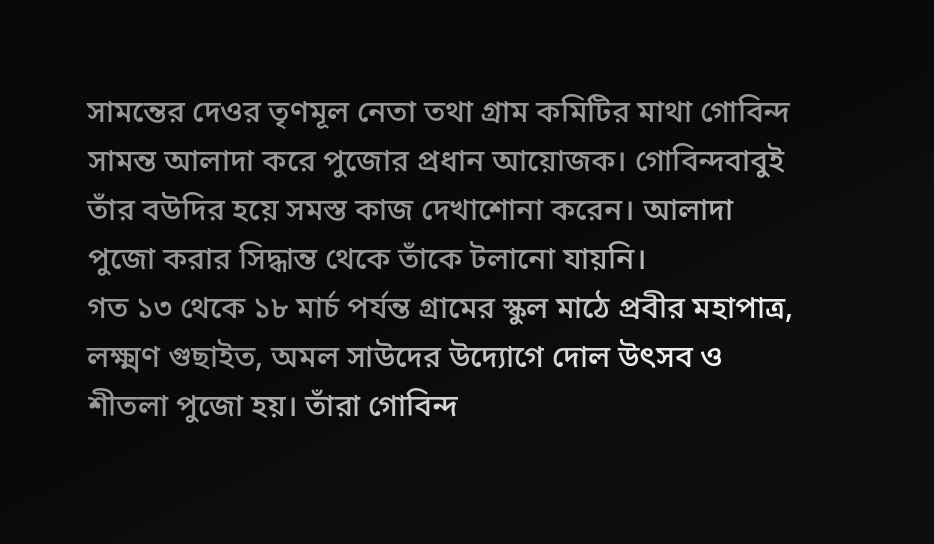সামন্তের দেওর তৃণমূল নেতা তথা গ্রাম কমিটির মাথা গোবিন্দ সামন্ত আলাদা করে পুজোর প্রধান আয়োজক। গোবিন্দবাবুই তাঁর বউদির হয়ে সমস্ত কাজ দেখাশোনা করেন। আলাদা পুজো করার সিদ্ধান্ত থেকে তাঁকে টলানো যায়নি।
গত ১৩ থেকে ১৮ মার্চ পর্যন্ত গ্রামের স্কুল মাঠে প্রবীর মহাপাত্র, লক্ষ্মণ গুছাইত, অমল সাউদের উদ্যোগে দোল উৎসব ও শীতলা পুজো হয়। তাঁরা গোবিন্দ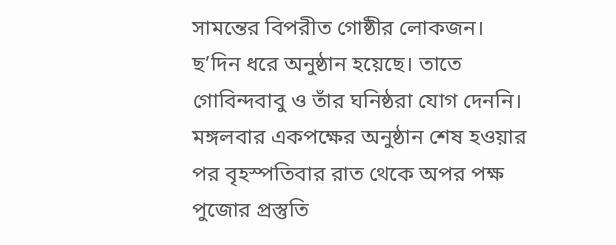সামন্তের বিপরীত গোষ্ঠীর লোকজন। ছ’দিন ধরে অনুষ্ঠান হয়েছে। তাতে গোবিন্দবাবু ও তাঁর ঘনিষ্ঠরা যোগ দেননি। মঙ্গলবার একপক্ষের অনুষ্ঠান শেষ হওয়ার পর বৃহস্পতিবার রাত থেকে অপর পক্ষ পুজোর প্রস্তুতি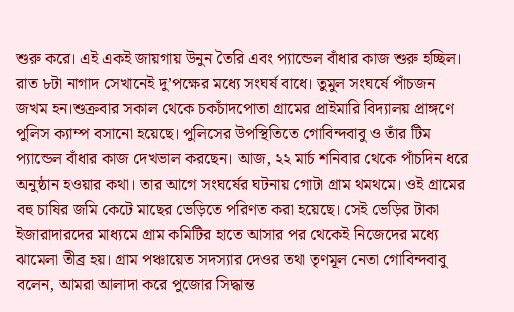শুরু করে। এই একই জায়গায় উনুন তৈরি এবং প্যান্ডেল বাঁধার কাজ শুরু হচ্ছিল। রাত ৮টা নাগাদ সেখানেই দু’পক্ষের মধ্যে সংঘর্ষ বাধে। তুমুল সংঘর্ষে পাঁচজন জখম হন।শুক্রবার সকাল থেকে চকচাঁদপোতা গ্রামের প্রাইমারি বিদ্যালয় প্রাঙ্গণে পুলিস ক্যাম্প বসানো হয়েছে। পুলিসের উপস্থিতিতে গোবিন্দবাবু ও তাঁর টিম প্যান্ডেল বাঁধার কাজ দেখভাল করছেন। আজ, ২২ মার্চ শনিবার থেকে পাঁচদিন ধরে অনুষ্ঠান হওয়ার কথা। তার আগে সংঘর্ষের ঘটনায় গোটা গ্রাম থমথমে। ওই গ্রামের বহু চাষির জমি কেটে মাছের ভেড়িতে পরিণত করা হয়েছে। সেই ভেড়ির টাকা ইজারাদারদের মাধ্যমে গ্রাম কমিটির হাতে আসার পর থেকেই নিজেদের মধ্যে ঝামেলা তীব্র হয়। গ্রাম পঞ্চায়েত সদস্যার দেওর তথা তৃণমূল নেতা গোবিন্দবাবু বলেন, আমরা আলাদা করে পুজোর সিদ্ধান্ত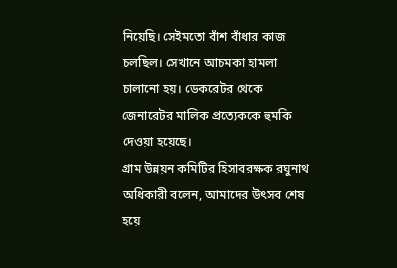নিয়েছি। সেইমতো বাঁশ বাঁধার কাজ চলছিল। সেখানে আচমকা হামলা চালানো হয়। ডেকরেটর থেকে জেনারেটর মালিক প্রত্যেককে হুমকি দেওয়া হয়েছে।
গ্রাম উন্নয়ন কমিটির হিসাবরক্ষক রঘুনাথ অধিকারী বলেন, আমাদের উৎসব শেষ হয়ে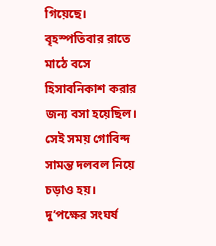গিয়েছে। বৃহস্পতিবার রাতে মাঠে বসে হিসাবনিকাশ করার জন্য বসা হয়েছিল। সেই সময় গোবিন্দ সামন্ত দলবল নিয়ে চড়াও হয়। দু’পক্ষের সংঘর্ষ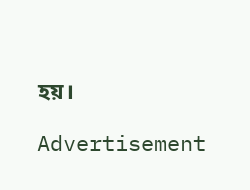হয়।

Advertisement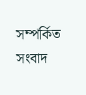সম্পর্কিত সংবাদ